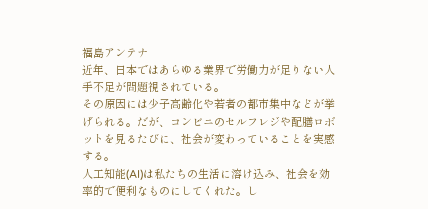福島アンテナ
近年、日本ではあらゆる業界で労働力が足りない人手不足が問題視されている。
その原因には少子高齢化や若者の都市集中などが挙げられる。だが、コンビニのセルフレジや配膳ロボットを見るたびに、社会が変わっていることを実感する。
人工知能(AI)は私たちの生活に溶け込み、社会を効率的で便利なものにしてくれた。し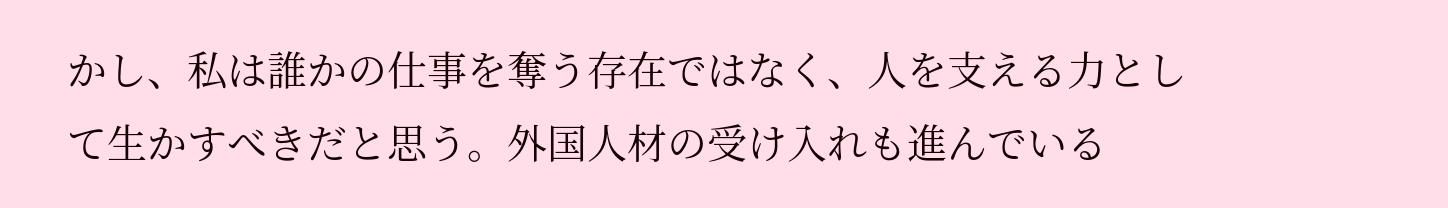かし、私は誰かの仕事を奪う存在ではなく、人を支える力として生かすべきだと思う。外国人材の受け入れも進んでいる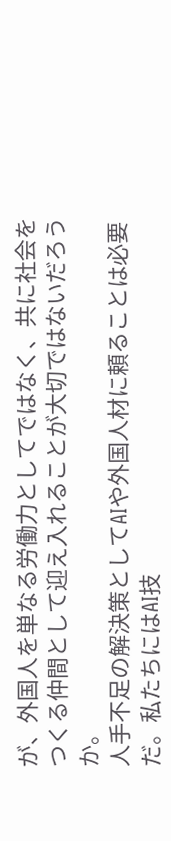が、外国人を単なる労働力としてではなく、共に社会をつくる仲間として迎え入れることが大切ではないだろうか。
人手不足の解決策としてAIや外国人材に頼ることは必要だ。私たちにはAI技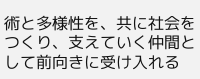術と多様性を、共に社会をつくり、支えていく仲間として前向きに受け入れる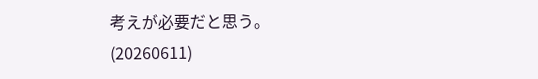考えが必要だと思う。(20260611)